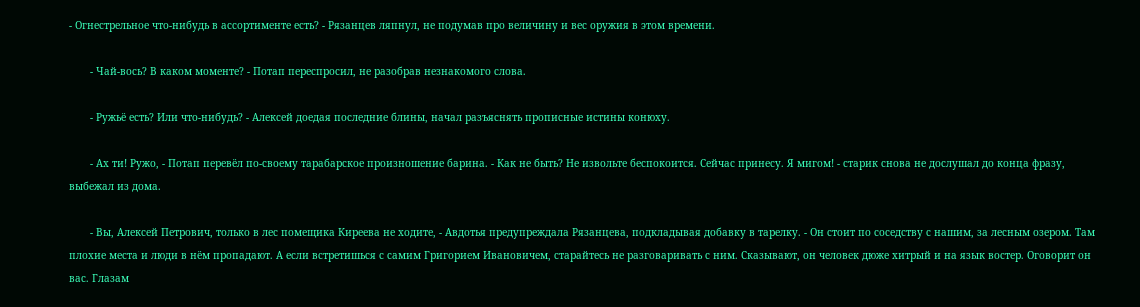- Огнестрельное что-нибудь в ассортименте есть? - Рязанцев ляпнул, не подумав про величину и вес оружия в этом времени.

       - Чай-вось? В каком моменте? - Потап переспросил, не разобрав незнакомого слова.

       - Ружьё есть? Или что-нибудь? - Алексей доедая последние блины, начал разъяснять прописные истины конюху.

       - Ах ти! Ружо, - Потап перевёл по-своему тарабарское произношение барина. - Как не быть? Не извольте беспокоится. Сейчас принесу. Я мигом! - старик снова не дослушал до конца фразу, выбежал из дома.

       - Вы, Алексей Петрович, только в лес помещика Киреева не ходите, - Авдотья предупреждала Рязанцева, подкладывая добавку в тарелку. - Он стоит по соседству с нашим, за лесным озером. Там плохие места и люди в нём пропадают. А если встретишься с самим Григорием Ивановичем, старайтесь не разговаривать с ним. Сказывают, он человек дюже хитрый и на язык востер. Оговорит он вас. Глазам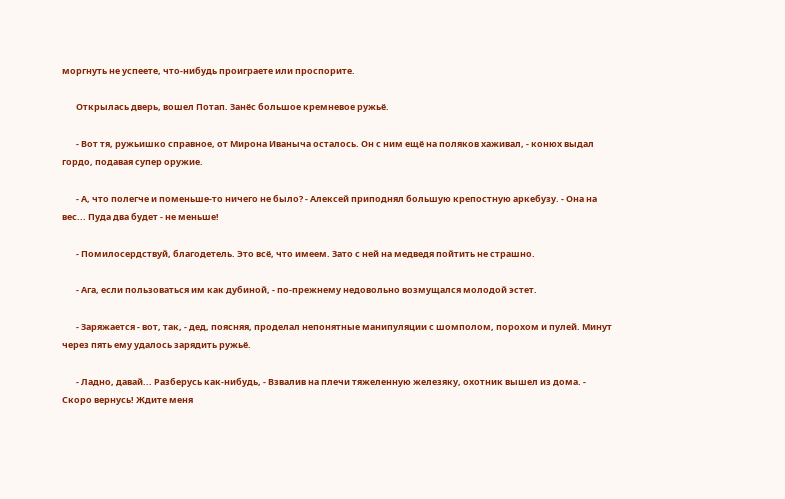моргнуть не успеете, что-нибудь проиграете или проспорите.

       Открылась дверь, вошел Потап. Занёс большое кремневое ружьё.

       - Вот тя, ружьишко справное, от Мирона Иваныча осталось. Он с ним ещё на поляков хаживал, - конюх выдал гордо, подавая супер оружие.

       - А, что полегче и поменьше-то ничего не было? - Алексей приподнял большую крепостную аркебузу. - Она на вес... Пуда два будет - не меньше!

       - Помилосердствуй, благодетель. Это всё, что имеем. Зато с ней на медведя пойтить не страшно.

       - Ага, если пользоваться им как дубиной, - по-прежнему недовольно возмущался молодой эстет.

       - Заряжается - вот, так, - дед, поясняя, проделал непонятные манипуляции с шомполом, порохом и пулей. Минут через пять ему удалось зарядить ружьё.

       - Ладно, давай... Разберусь как-нибудь, - Взвалив на плечи тяжеленную железяку, охотник вышел из дома. - Скоро вернусь! Ждите меня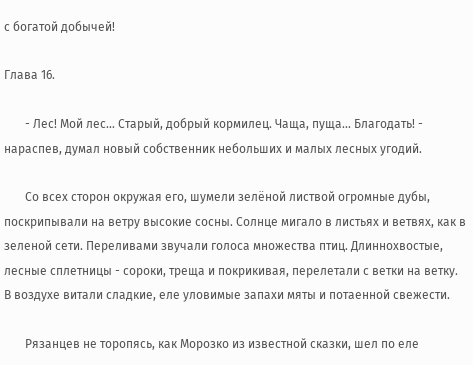с богатой добычей!

Глава 16.

       - Лес! Мой лес... Старый, добрый кормилец. Чаща, пуща... Благодать! - нараспев, думал новый собственник небольших и малых лесных угодий.

       Со всех сторон окружая его, шумели зелёной листвой огромные дубы, поскрипывали на ветру высокие сосны. Солнце мигало в листьях и ветвях, как в зеленой сети. Переливами звучали голоса множества птиц. Длиннохвостые, лесные сплетницы - сороки, треща и покрикивая, перелетали с ветки на ветку. В воздухе витали сладкие, еле уловимые запахи мяты и потаенной свежести.

       Рязанцев не торопясь, как Морозко из известной сказки, шел по еле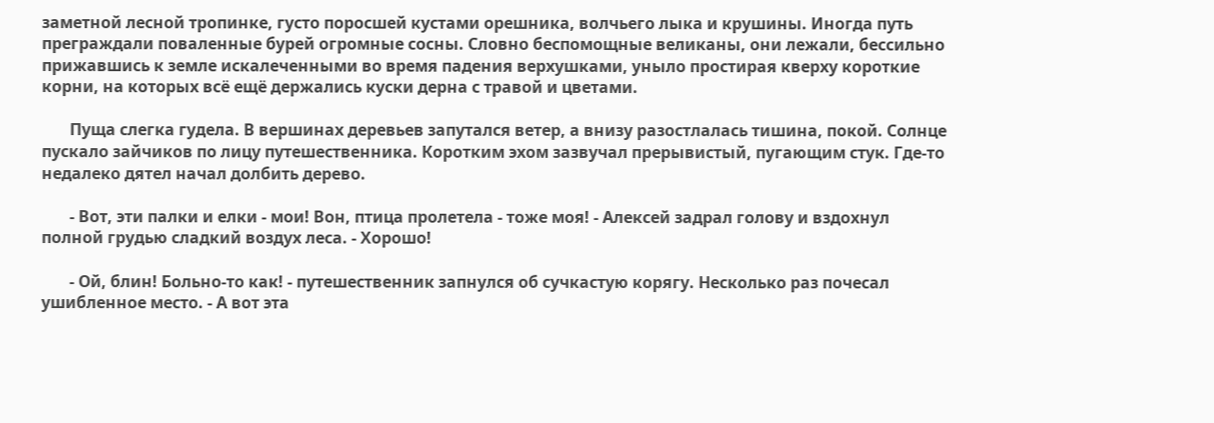заметной лесной тропинке, густо поросшей кустами орешника, волчьего лыка и крушины. Иногда путь преграждали поваленные бурей огромные сосны. Словно беспомощные великаны, они лежали, бессильно прижавшись к земле искалеченными во время падения верхушками, уныло простирая кверху короткие корни, на которых всё ещё держались куски дерна с травой и цветами.

       Пуща слегка гудела. В вершинах деревьев запутался ветер, а внизу разостлалась тишина, покой. Солнце пускало зайчиков по лицу путешественника. Коротким эхом зазвучал прерывистый, пугающим стук. Где-то недалеко дятел начал долбить дерево.

       - Вот, эти палки и елки - мои! Вон, птица пролетела - тоже моя! - Алексей задрал голову и вздохнул полной грудью сладкий воздух леса. - Хорошо!

       - Ой, блин! Больно-то как! - путешественник запнулся об сучкастую корягу. Несколько раз почесал ушибленное место. - А вот эта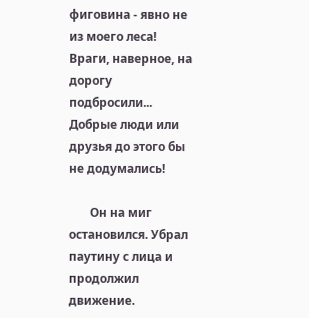фиговина - явно не из моего леса! Враги, наверное, на дорогу подбросили... Добрые люди или друзья до этого бы не додумались!

       Он на миг остановился. Убрал паутину с лица и продолжил движение.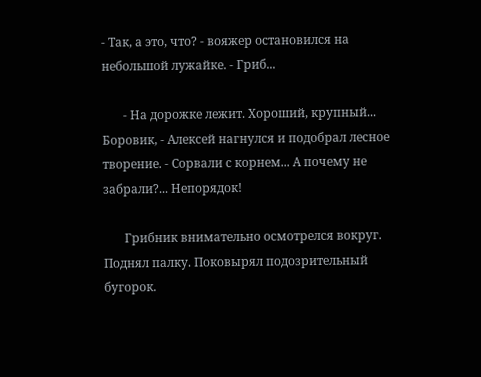- Так, а это, что? - вояжер остановился на небольшой лужайке. - Гриб...

       - На дорожке лежит. Хороший, крупный... Боровик, - Алексей нагнулся и подобрал лесное творение. - Сорвали с корнем... А почему не забрали?... Непорядок!

       Грибник внимательно осмотрелся вокруг. Поднял палку. Поковырял подозрительный бугорок.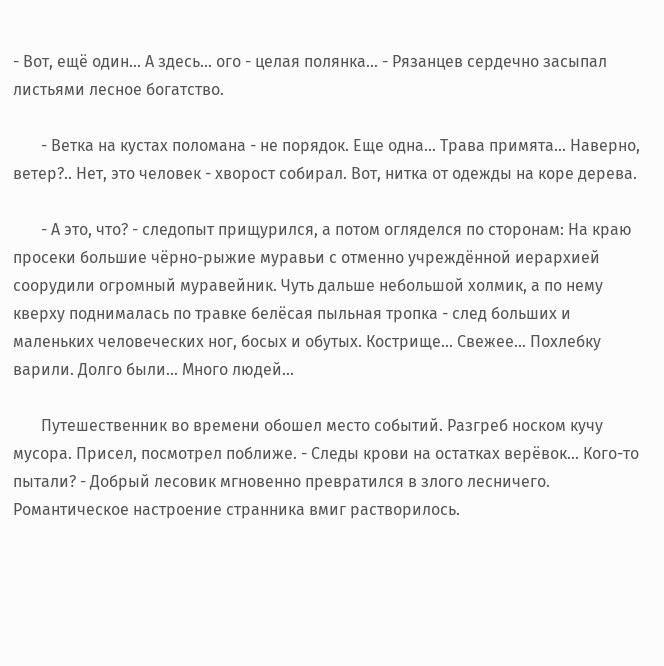- Вот, ещё один... А здесь... ого - целая полянка... - Рязанцев сердечно засыпал листьями лесное богатство.

       - Ветка на кустах поломана - не порядок. Еще одна... Трава примята... Наверно, ветер?.. Нет, это человек - хворост собирал. Вот, нитка от одежды на коре дерева.

       - А это, что? - следопыт прищурился, а потом огляделся по сторонам: На краю просеки большие чёрно-рыжие муравьи с отменно учреждённой иерархией соорудили огромный муравейник. Чуть дальше небольшой холмик, а по нему кверху поднималась по травке белёсая пыльная тропка - след больших и маленьких человеческих ног, босых и обутых. Кострище... Свежее... Похлебку варили. Долго были... Много людей...

       Путешественник во времени обошел место событий. Разгреб носком кучу мусора. Присел, посмотрел поближе. - Следы крови на остатках верёвок... Кого-то пытали? - Добрый лесовик мгновенно превратился в злого лесничего. Романтическое настроение странника вмиг растворилось.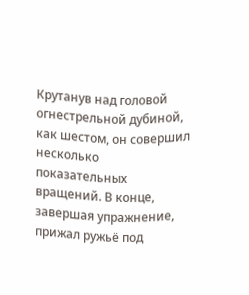Крутанув над головой огнестрельной дубиной, как шестом, он совершил несколько показательных вращений. В конце, завершая упражнение, прижал ружьё под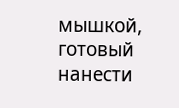мышкой, готовый нанести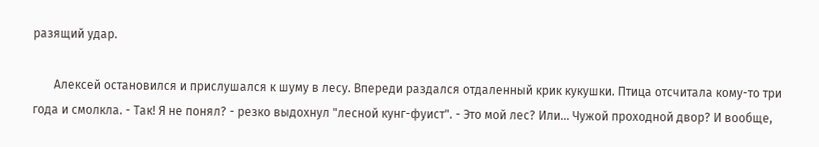разящий удар.

       Алексей остановился и прислушался к шуму в лесу. Впереди раздался отдаленный крик кукушки. Птица отсчитала кому-то три года и смолкла. - Так! Я не понял? - резко выдохнул "лесной кунг-фуист". - Это мой лес? Или... Чужой проходной двор? И вообще,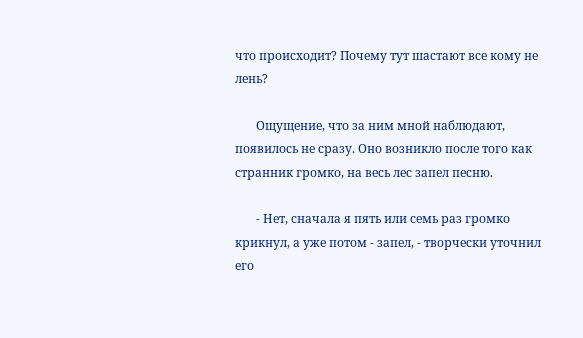что происходит? Почему тут шастают все кому не лень?

       Ощущение, что за ним мной наблюдают, появилось не сразу. Оно возникло после того как странник громко, на весь лес запел песню.

       - Нет, сначала я пять или семь раз громко крикнул, а уже потом - запел, - творчески уточнил его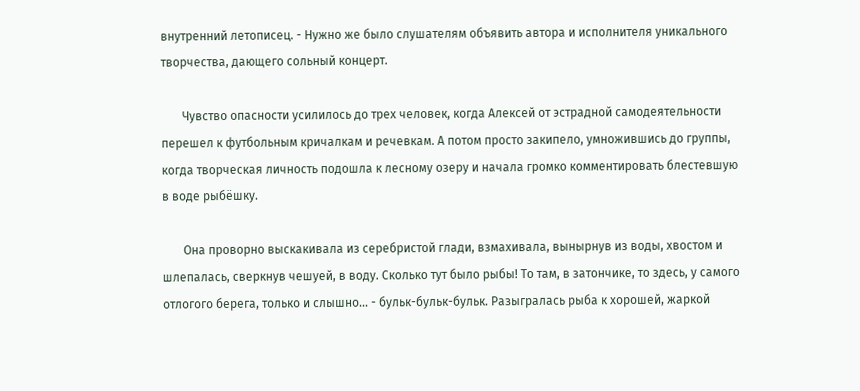внутренний летописец. - Нужно же было слушателям объявить автора и исполнителя уникального творчества, дающего сольный концерт.

       Чувство опасности усилилось до трех человек, когда Алексей от эстрадной самодеятельности перешел к футбольным кричалкам и речевкам. А потом просто закипело, умножившись до группы, когда творческая личность подошла к лесному озеру и начала громко комментировать блестевшую в воде рыбёшку.

       Она проворно выскакивала из серебристой глади, взмахивала, вынырнув из воды, хвостом и шлепалась, сверкнув чешуей, в воду. Сколько тут было рыбы! То там, в затончике, то здесь, у самого отлогого берега, только и слышно... - бульк-бульк-бульк. Разыгралась рыба к хорошей, жаркой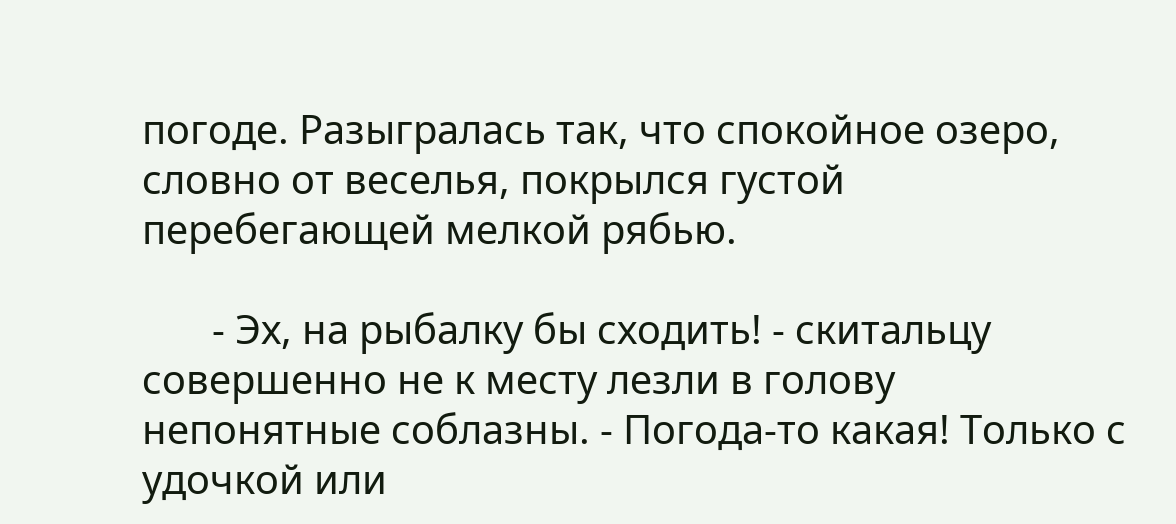погоде. Разыгралась так, что спокойное озеро, словно от веселья, покрылся густой перебегающей мелкой рябью.

       - Эх, на рыбалку бы сходить! - скитальцу совершенно не к месту лезли в голову непонятные соблазны. - Погода-то какая! Только с удочкой или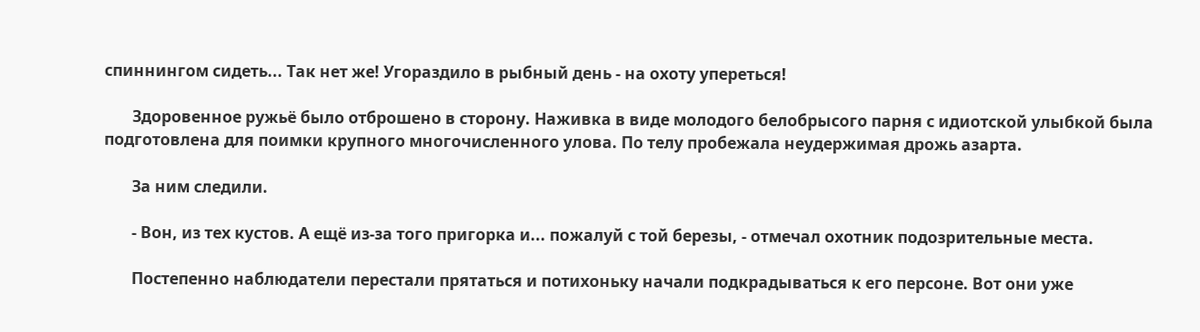спиннингом сидеть... Так нет же! Угораздило в рыбный день - на охоту упереться!

       Здоровенное ружьё было отброшено в сторону. Наживка в виде молодого белобрысого парня с идиотской улыбкой была подготовлена для поимки крупного многочисленного улова. По телу пробежала неудержимая дрожь азарта.

       За ним следили.

       - Вон, из тех кустов. А ещё из-за того пригорка и... пожалуй с той березы, - отмечал охотник подозрительные места.

       Постепенно наблюдатели перестали прятаться и потихоньку начали подкрадываться к его персоне. Вот они уже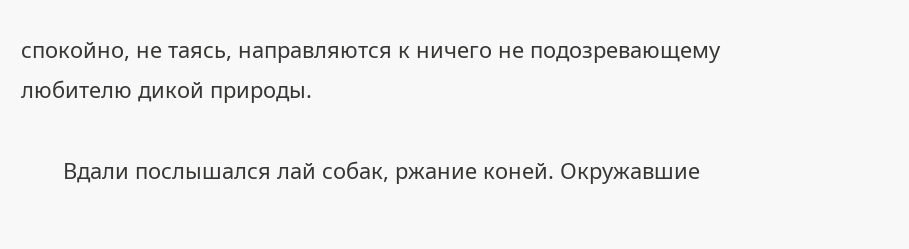спокойно, не таясь, направляются к ничего не подозревающему любителю дикой природы.

       Вдали послышался лай собак, ржание коней. Окружавшие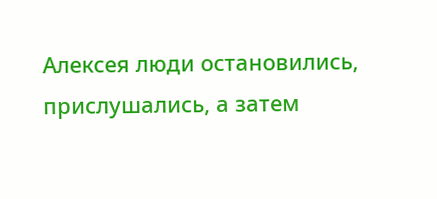Алексея люди остановились, прислушались, а затем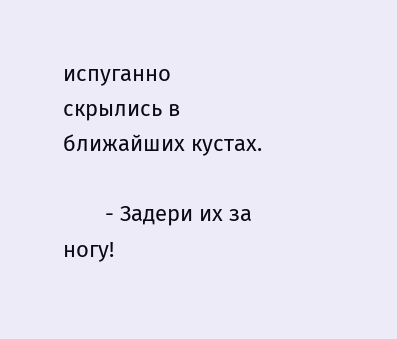испуганно скрылись в ближайших кустах.

       - Задери их за ногу!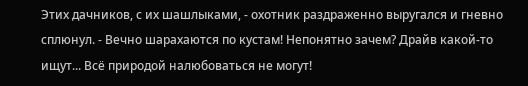Этих дачников, с их шашлыками, - охотник раздраженно выругался и гневно сплюнул. - Вечно шарахаются по кустам! Непонятно зачем? Драйв какой-то ищут... Всё природой налюбоваться не могут!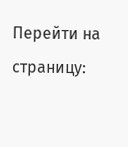Перейти на страницу: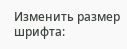Изменить размер шрифта: